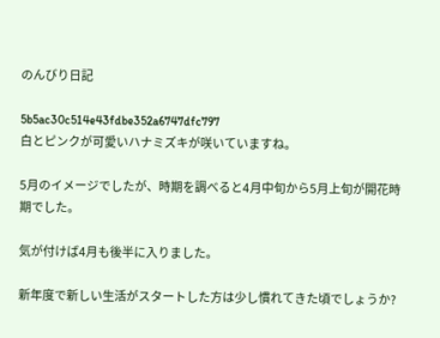のんびり日記

5b5ac30c514e43fdbe352a6747dfc797
白とピンクが可愛いハナミズキが咲いていますね。

5月のイメージでしたが、時期を調べると4月中旬から5月上旬が開花時期でした。

気が付けば4月も後半に入りました。

新年度で新しい生活がスタートした方は少し慣れてきた頃でしょうか?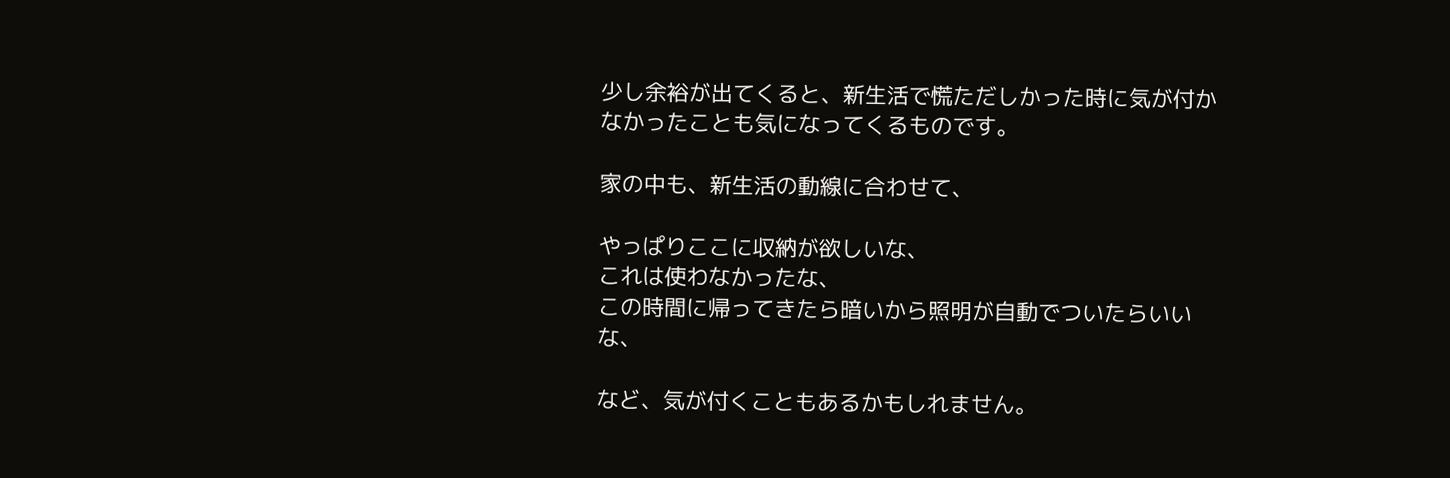少し余裕が出てくると、新生活で慌ただしかった時に気が付かなかったことも気になってくるものです。

家の中も、新生活の動線に合わせて、

やっぱりここに収納が欲しいな、
これは使わなかったな、
この時間に帰ってきたら暗いから照明が自動でついたらいいな、

など、気が付くこともあるかもしれません。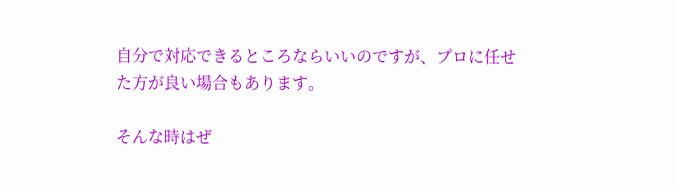自分で対応できるところならいいのですが、プロに任せた方が良い場合もあります。

そんな時はぜ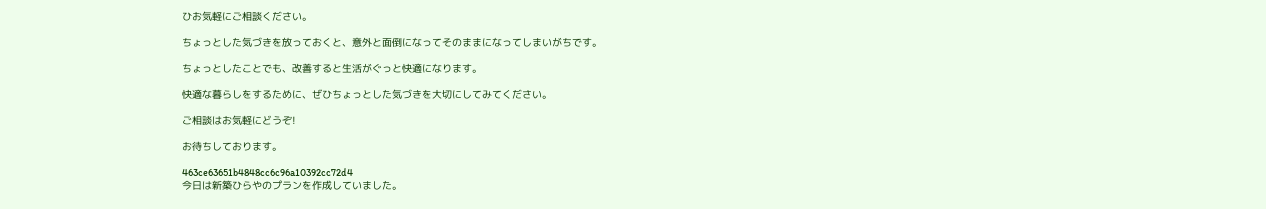ひお気軽にご相談ください。

ちょっとした気づきを放っておくと、意外と面倒になってそのままになってしまいがちです。

ちょっとしたことでも、改善すると生活がぐっと快適になります。

快適な暮らしをするために、ぜひちょっとした気づきを大切にしてみてください。

ご相談はお気軽にどうぞ!

お待ちしております。

463ce63651b4848cc6c96a10392cc72d4
今日は新築ひらやのプランを作成していました。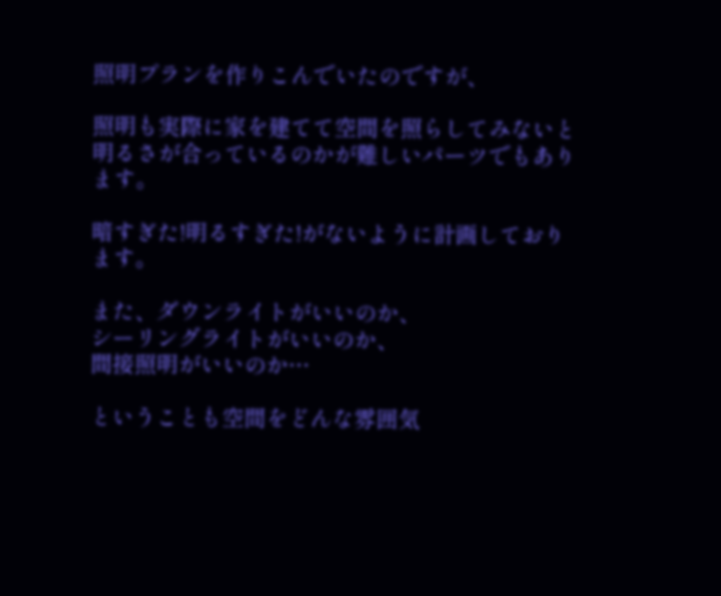照明プランを作りこんでいたのですが、

照明も実際に家を建てて空間を照らしてみないと明るさが合っているのかが難しいパーツでもあります。

暗すぎた!明るすぎた!がないように計画しております。

また、ダウンライトがいいのか、
シーリングライトがいいのか、
間接照明がいいのか…

ということも空間をどんな雰囲気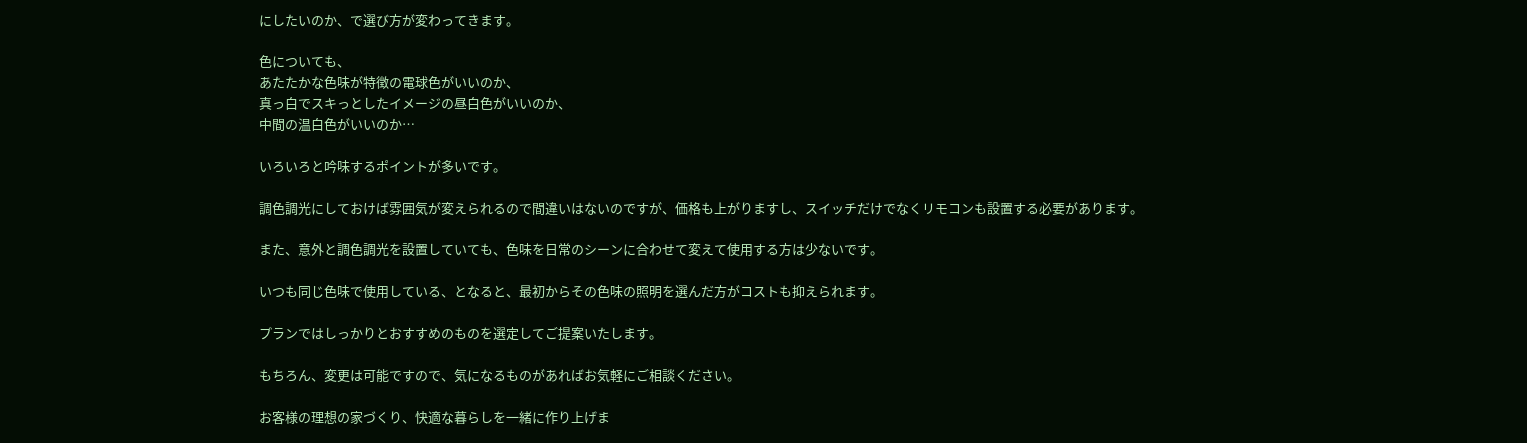にしたいのか、で選び方が変わってきます。

色についても、
あたたかな色味が特徴の電球色がいいのか、
真っ白でスキっとしたイメージの昼白色がいいのか、
中間の温白色がいいのか…

いろいろと吟味するポイントが多いです。

調色調光にしておけば雰囲気が変えられるので間違いはないのですが、価格も上がりますし、スイッチだけでなくリモコンも設置する必要があります。

また、意外と調色調光を設置していても、色味を日常のシーンに合わせて変えて使用する方は少ないです。

いつも同じ色味で使用している、となると、最初からその色味の照明を選んだ方がコストも抑えられます。

プランではしっかりとおすすめのものを選定してご提案いたします。

もちろん、変更は可能ですので、気になるものがあればお気軽にご相談ください。

お客様の理想の家づくり、快適な暮らしを一緒に作り上げま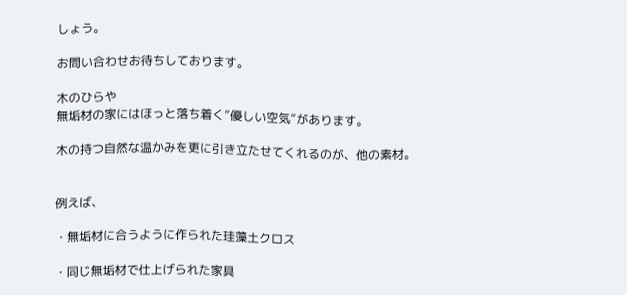しょう。

お問い合わせお待ちしております。

木のひらや
無垢材の家にはほっと落ち着く”優しい空気”があります。

木の持つ自然な温かみを更に引き立たせてくれるのが、他の素材。


例えば、

・無垢材に合うように作られた珪藻土クロス

・同じ無垢材で仕上げられた家具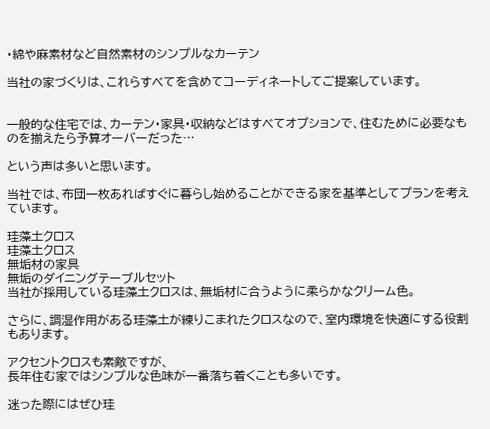・綿や麻素材など自然素材のシンプルなカーテン

当社の家づくりは、これらすべてを含めてコーディネートしてご提案しています。


一般的な住宅では、カーテン・家具・収納などはすべてオプションで、住むために必要なものを揃えたら予算オーバーだった…

という声は多いと思います。

当社では、布団一枚あればすぐに暮らし始めることができる家を基準としてプランを考えています。

珪藻土クロス
珪藻土クロス
無垢材の家具
無垢のダイニングテーブルセット
当社が採用している珪藻土クロスは、無垢材に合うように柔らかなクリーム色。

さらに、調湿作用がある珪藻土が練りこまれたクロスなので、室内環境を快適にする役割もあります。

アクセントクロスも素敵ですが、
長年住む家ではシンプルな色味が一番落ち着くことも多いです。

迷った際にはぜひ珪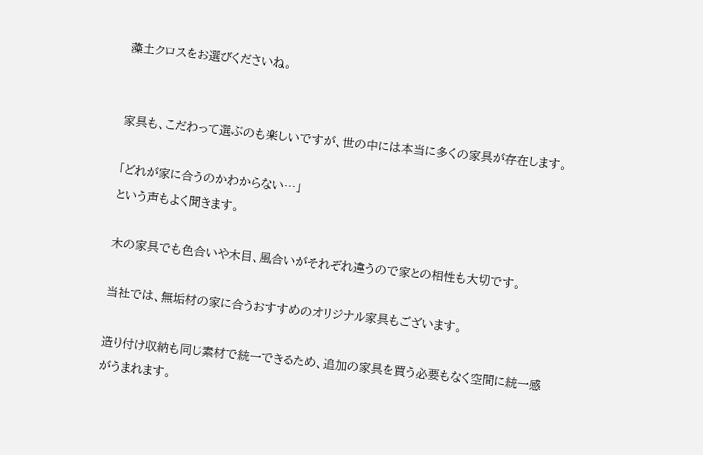藻土クロスをお選びくださいね。


家具も、こだわって選ぶのも楽しいですが、世の中には本当に多くの家具が存在します。

「どれが家に合うのかわからない…」
という声もよく聞きます。

木の家具でも色合いや木目、風合いがそれぞれ違うので家との相性も大切です。

当社では、無垢材の家に合うおすすめのオリジナル家具もございます。

造り付け収納も同じ素材で統一できるため、追加の家具を買う必要もなく空間に統一感がうまれます。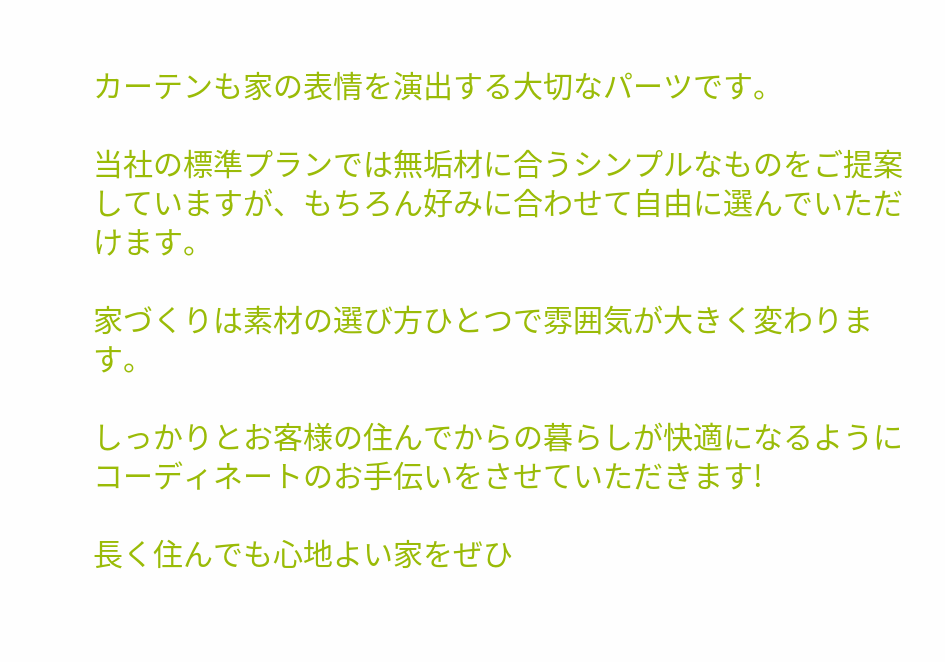カーテンも家の表情を演出する大切なパーツです。

当社の標準プランでは無垢材に合うシンプルなものをご提案していますが、もちろん好みに合わせて自由に選んでいただけます。

家づくりは素材の選び方ひとつで雰囲気が大きく変わります。

しっかりとお客様の住んでからの暮らしが快適になるようにコーディネートのお手伝いをさせていただきます!

長く住んでも心地よい家をぜひ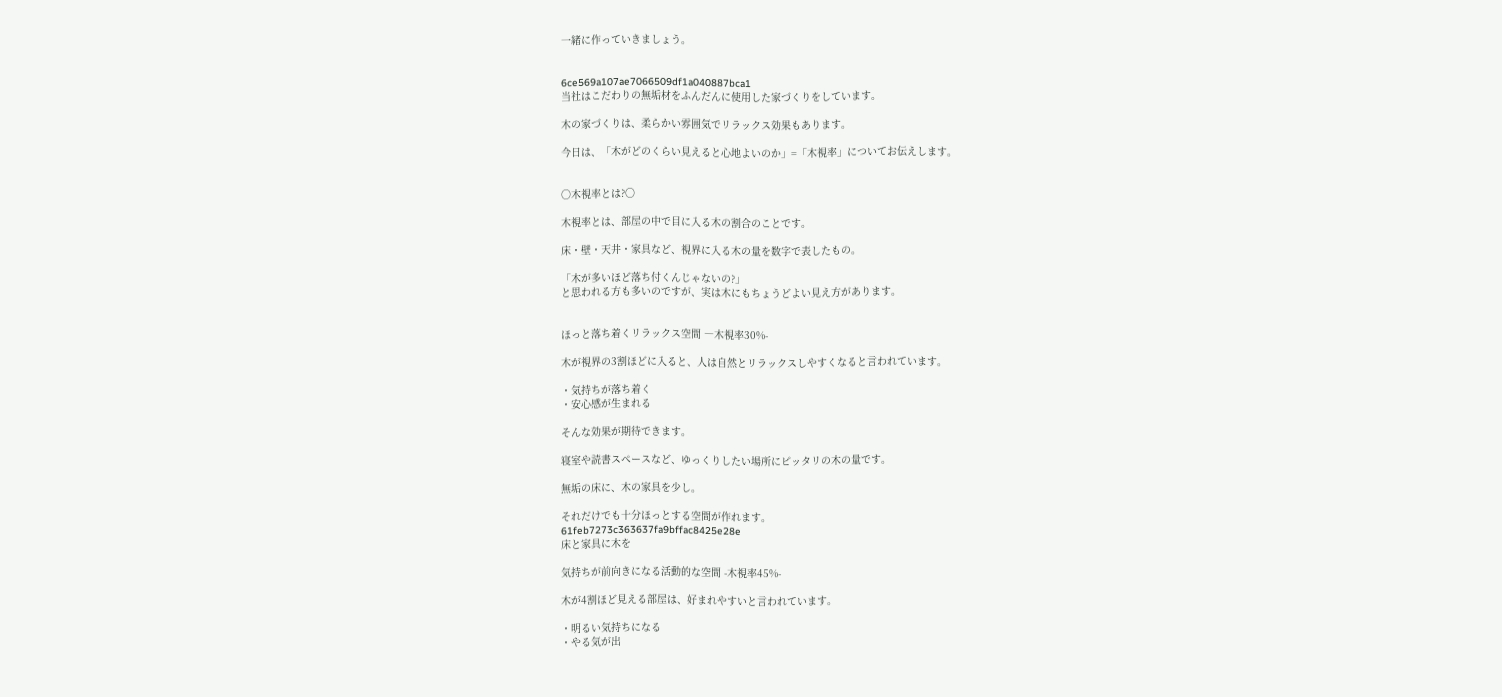一緒に作っていきましょう。


6ce569a107ae7066509df1a040887bca1
当社はこだわりの無垢材をふんだんに使用した家づくりをしています。

木の家づくりは、柔らかい雰囲気でリラックス効果もあります。

今日は、「木がどのくらい見えると心地よいのか」=「木視率」についてお伝えします。


〇木視率とは?〇

木視率とは、部屋の中で目に入る木の割合のことです。

床・壁・天井・家具など、視界に入る木の量を数字で表したもの。

「木が多いほど落ち付くんじゃないの?」
と思われる方も多いのですが、実は木にもちょうどよい見え方があります。


ほっと落ち着くリラックス空間 ―木視率30%-

木が視界の3割ほどに入ると、人は自然とリラックスしやすくなると言われています。

・気持ちが落ち着く
・安心感が生まれる

そんな効果が期待できます。

寝室や読書スペースなど、ゆっくりしたい場所にピッタリの木の量です。

無垢の床に、木の家具を少し。

それだけでも十分ほっとする空間が作れます。
61feb7273c363637fa9bffac8425e28e
床と家具に木を

気持ちが前向きになる活動的な空間 -木視率45%-

木が4割ほど見える部屋は、好まれやすいと言われています。

・明るい気持ちになる
・やる気が出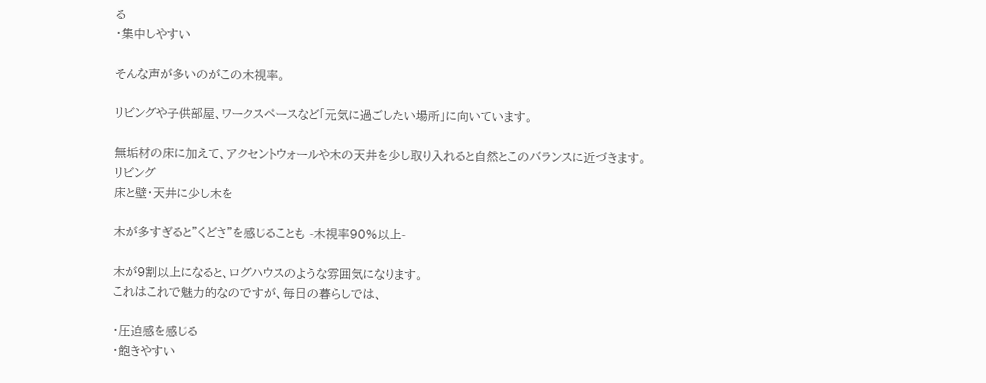る
・集中しやすい

そんな声が多いのがこの木視率。

リビングや子供部屋、ワークスペースなど「元気に過ごしたい場所」に向いています。

無垢材の床に加えて、アクセントウォールや木の天井を少し取り入れると自然とこのバランスに近づきます。
リビング
床と壁・天井に少し木を

木が多すぎると”くどさ”を感じることも -木視率90%以上-

木が9割以上になると、ログハウスのような雰囲気になります。
これはこれで魅力的なのですが、毎日の暮らしでは、

・圧迫感を感じる
・飽きやすい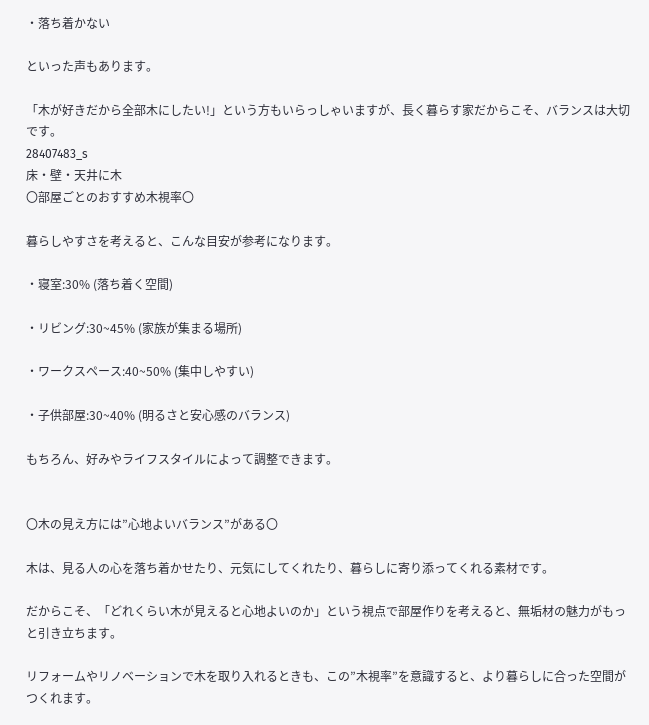・落ち着かない

といった声もあります。

「木が好きだから全部木にしたい!」という方もいらっしゃいますが、長く暮らす家だからこそ、バランスは大切です。
28407483_s
床・壁・天井に木
〇部屋ごとのおすすめ木視率〇

暮らしやすさを考えると、こんな目安が参考になります。

・寝室:30% (落ち着く空間)

・リビング:30~45% (家族が集まる場所)

・ワークスペース:40~50% (集中しやすい)

・子供部屋:30~40% (明るさと安心感のバランス)

もちろん、好みやライフスタイルによって調整できます。


〇木の見え方には”心地よいバランス”がある〇

木は、見る人の心を落ち着かせたり、元気にしてくれたり、暮らしに寄り添ってくれる素材です。

だからこそ、「どれくらい木が見えると心地よいのか」という視点で部屋作りを考えると、無垢材の魅力がもっと引き立ちます。

リフォームやリノベーションで木を取り入れるときも、この”木視率”を意識すると、より暮らしに合った空間がつくれます。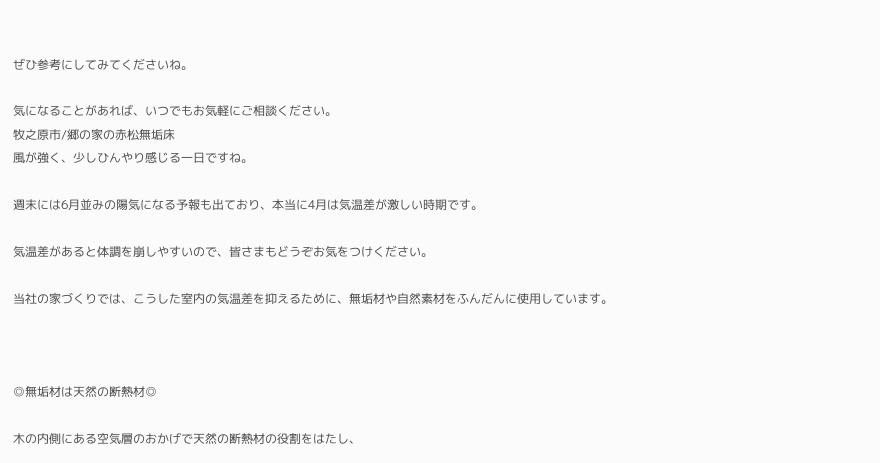ぜひ参考にしてみてくださいね。

気になることがあれば、いつでもお気軽にご相談ください。
牧之原市/郷の家の赤松無垢床
風が強く、少しひんやり感じる一日ですね。

週末には6月並みの陽気になる予報も出ており、本当に4月は気温差が激しい時期です。

気温差があると体調を崩しやすいので、皆さまもどうぞお気をつけください。

当社の家づくりでは、こうした室内の気温差を抑えるために、無垢材や自然素材をふんだんに使用しています。



◎無垢材は天然の断熱材◎

木の内側にある空気層のおかげで天然の断熱材の役割をはたし、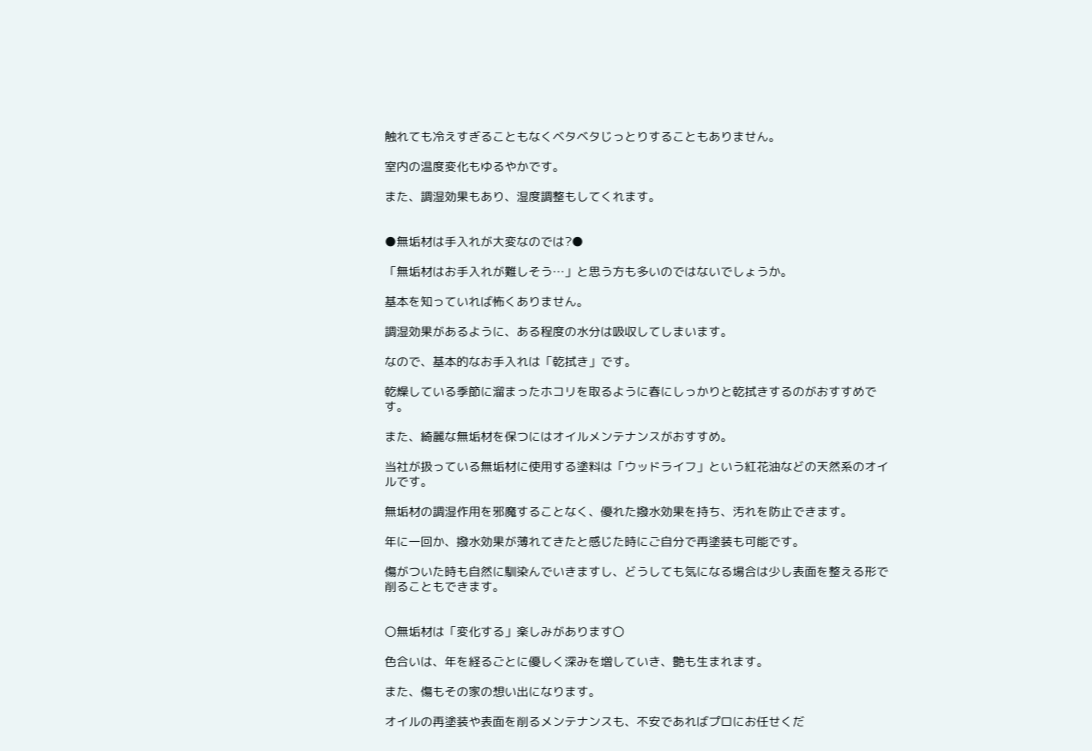触れても冷えすぎることもなくベタベタじっとりすることもありません。

室内の温度変化もゆるやかです。

また、調湿効果もあり、湿度調整もしてくれます。


●無垢材は手入れが大変なのでは?●

「無垢材はお手入れが難しそう…」と思う方も多いのではないでしょうか。

基本を知っていれば怖くありません。

調湿効果があるように、ある程度の水分は吸収してしまいます。

なので、基本的なお手入れは「乾拭き」です。

乾燥している季節に溜まったホコリを取るように春にしっかりと乾拭きするのがおすすめです。

また、綺麗な無垢材を保つにはオイルメンテナンスがおすすめ。

当社が扱っている無垢材に使用する塗料は「ウッドライフ」という紅花油などの天然系のオイルです。

無垢材の調湿作用を邪魔することなく、優れた撥水効果を持ち、汚れを防止できます。

年に一回か、撥水効果が薄れてきたと感じた時にご自分で再塗装も可能です。

傷がついた時も自然に馴染んでいきますし、どうしても気になる場合は少し表面を整える形で削ることもできます。


〇無垢材は「変化する」楽しみがあります〇

色合いは、年を経るごとに優しく深みを増していき、艶も生まれます。

また、傷もその家の想い出になります。

オイルの再塗装や表面を削るメンテナンスも、不安であればプロにお任せくだ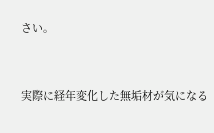さい。



実際に経年変化した無垢材が気になる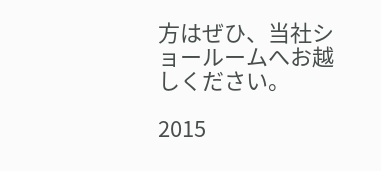方はぜひ、当社ショールームへお越しください。

2015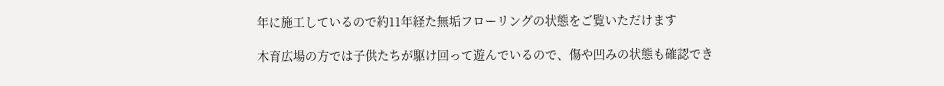年に施工しているので約11年経た無垢フローリングの状態をご覧いただけます

木育広場の方では子供たちが駆け回って遊んでいるので、傷や凹みの状態も確認でき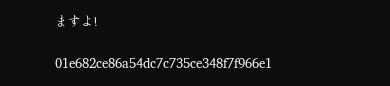ますよ!


01e682ce86a54dc7c735ce348f7f966e1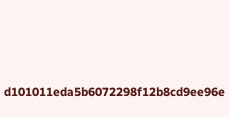d101011eda5b6072298f12b8cd9ee96e